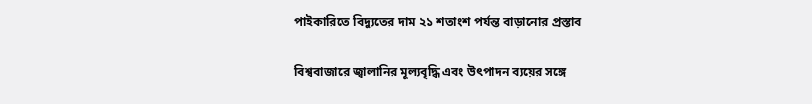পাইকারিতে বিদ্যুতের দাম ২১ শতাংশ পর্যন্ত বাড়ানোর প্রস্তাব

বিশ্ববাজারে জ্বালানির মূল্যবৃদ্ধি এবং উৎপাদন ব্যয়ের সঙ্গে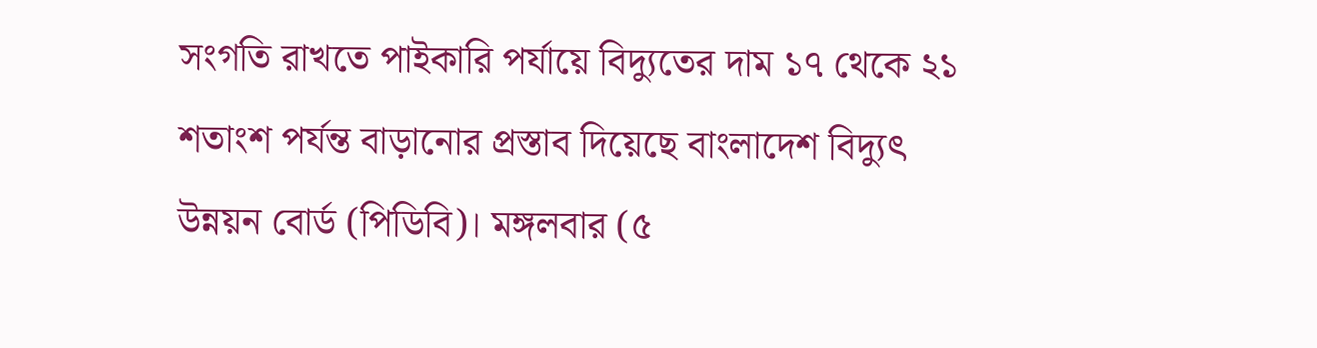সংগতি রাখতে পাইকারি পর্যায়ে বিদ্যুতের দাম ১৭ থেকে ২১ শতাংশ পর্যন্ত বাড়ানোর প্রস্তাব দিয়েছে বাংলাদেশ বিদ্যুৎ উন্নয়ন বোর্ড (পিডিবি)। মঙ্গলবার (৫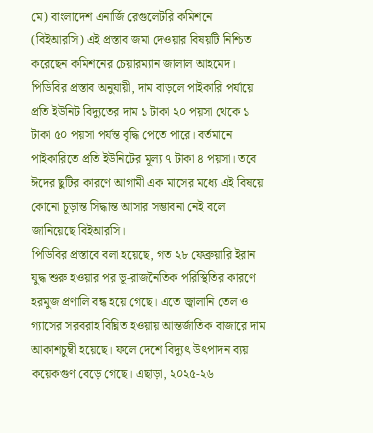মে) বাংলাদেশ এনার্জি রেগুলেটরি কমিশনে (বিইআরসি) এই প্রস্তাব জমা দেওয়ার বিষয়টি নিশ্চিত করেছেন কমিশনের চেয়ারম্যান জালাল আহমেদ।
পিডিবির প্রস্তাব অনুযায়ী, দাম বাড়লে পাইকারি পর্যায়ে প্রতি ইউনিট বিদ্যুতের দাম ১ টাকা ২০ পয়সা থেকে ১ টাকা ৫০ পয়সা পর্যন্ত বৃদ্ধি পেতে পারে। বর্তমানে পাইকারিতে প্রতি ইউনিটের মূল্য ৭ টাকা ৪ পয়সা। তবে ঈদের ছুটির কারণে আগামী এক মাসের মধ্যে এই বিষয়ে কোনো চূড়ান্ত সিদ্ধান্ত আসার সম্ভাবনা নেই বলে জানিয়েছে বিইআরসি।
পিডিবির প্রস্তাবে বলা হয়েছে, গত ২৮ ফেব্রুয়ারি ইরান যুদ্ধ শুরু হওয়ার পর ভূ-রাজনৈতিক পরিস্থিতির কারণে হরমুজ প্রণালি বন্ধ হয়ে গেছে। এতে জ্বালানি তেল ও গ্যাসের সরবরাহ বিঘ্নিত হওয়ায় আন্তর্জাতিক বাজারে দাম আকাশচুম্বী হয়েছে। ফলে দেশে বিদ্যুৎ উৎপাদন ব্যয় কয়েকগুণ বেড়ে গেছে। এছাড়া, ২০২৫-২৬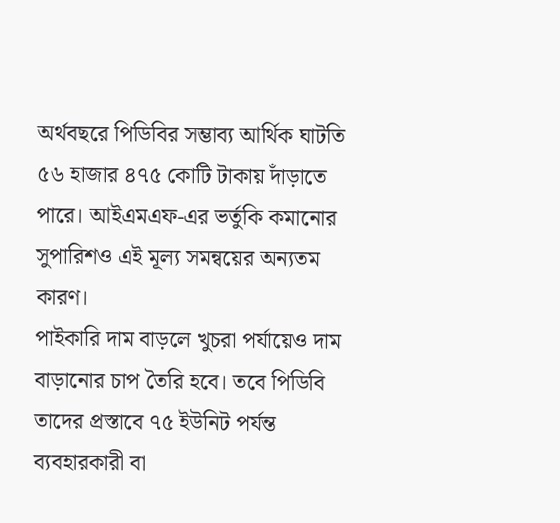অর্থবছরে পিডিবির সম্ভাব্য আর্থিক ঘাটতি ৫৬ হাজার ৪৭৫ কোটি টাকায় দাঁড়াতে পারে। আইএমএফ-এর ভর্তুকি কমানোর সুপারিশও এই মূল্য সমন্বয়ের অন্যতম কারণ।
পাইকারি দাম বাড়লে খুচরা পর্যায়েও দাম বাড়ানোর চাপ তৈরি হবে। তবে পিডিবি তাদের প্রস্তাবে ৭৫ ইউনিট পর্যন্ত ব্যবহারকারী বা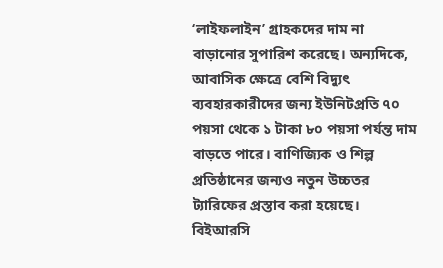‘লাইফলাইন’ গ্রাহকদের দাম না বাড়ানোর সুপারিশ করেছে। অন্যদিকে, আবাসিক ক্ষেত্রে বেশি বিদ্যুৎ ব্যবহারকারীদের জন্য ইউনিটপ্রতি ৭০ পয়সা থেকে ১ টাকা ৮০ পয়সা পর্যন্ত দাম বাড়তে পারে। বাণিজ্যিক ও শিল্প প্রতিষ্ঠানের জন্যও নতুন উচ্চতর ট্যারিফের প্রস্তাব করা হয়েছে।
বিইআরসি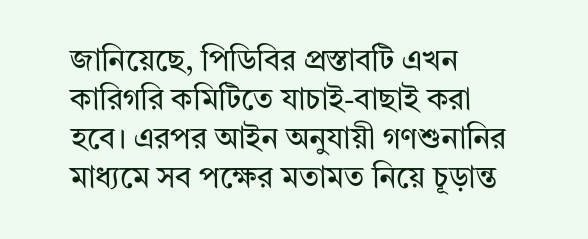জানিয়েছে, পিডিবির প্রস্তাবটি এখন কারিগরি কমিটিতে যাচাই-বাছাই করা হবে। এরপর আইন অনুযায়ী গণশুনানির মাধ্যমে সব পক্ষের মতামত নিয়ে চূড়ান্ত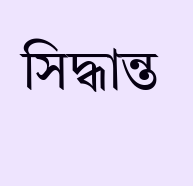সিদ্ধান্ত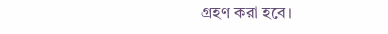গ্রহণ করা হবে।